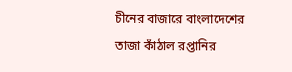চীনের বাজারে বাংলাদেশের তাজা কাঁঠাল রপ্তানির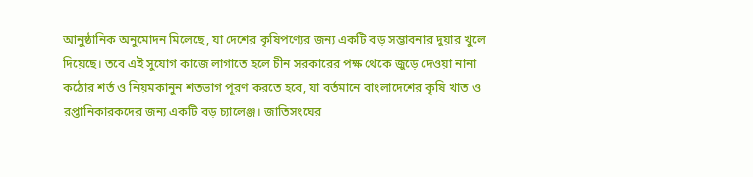আনুষ্ঠানিক অনুমোদন মিলেছে, যা দেশের কৃষিপণ্যের জন্য একটি বড় সম্ভাবনার দুয়ার খুলে দিয়েছে। তবে এই সুযোগ কাজে লাগাতে হলে চীন সরকারের পক্ষ থেকে জুড়ে দেওয়া নানা কঠোর শর্ত ও নিয়মকানুন শতভাগ পূরণ করতে হবে, যা বর্তমানে বাংলাদেশের কৃষি খাত ও রপ্তানিকারকদের জন্য একটি বড় চ্যালেঞ্জ। জাতিসংঘের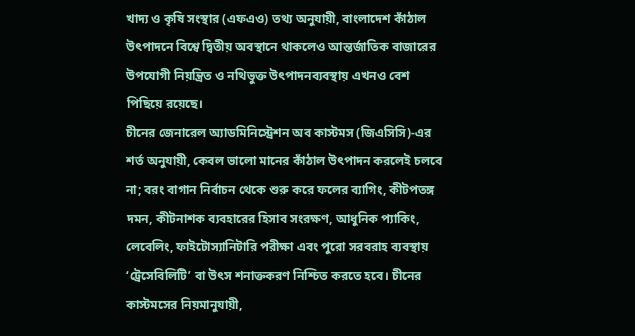খাদ্য ও কৃষি সংস্থার (এফএও) তথ্য অনুযায়ী, বাংলাদেশ কাঁঠাল উৎপাদনে বিশ্বে দ্বিতীয় অবস্থানে থাকলেও আন্তর্জাতিক বাজারের উপযোগী নিয়ন্ত্রিত ও নথিভুক্ত উৎপাদনব্যবস্থায় এখনও বেশ পিছিয়ে রয়েছে।
চীনের জেনারেল অ্যাডমিনিস্ট্রেশন অব কাস্টমস (জিএসিসি)-এর শর্ত অনুযায়ী, কেবল ভালো মানের কাঁঠাল উৎপাদন করলেই চলবে না; বরং বাগান নির্বাচন থেকে শুরু করে ফলের ব্যাগিং, কীটপতঙ্গ দমন, কীটনাশক ব্যবহারের হিসাব সংরক্ষণ, আধুনিক প্যাকিং, লেবেলিং, ফাইটোস্যানিটারি পরীক্ষা এবং পুরো সরবরাহ ব্যবস্থায় ‘ট্রেসেবিলিটি’ বা উৎস শনাক্তকরণ নিশ্চিত করতে হবে। চীনের কাস্টমসের নিয়মানুযায়ী,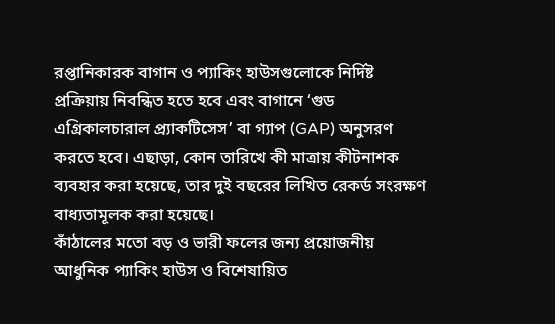রপ্তানিকারক বাগান ও প্যাকিং হাউসগুলোকে নির্দিষ্ট প্রক্রিয়ায় নিবন্ধিত হতে হবে এবং বাগানে ‘গুড এগ্রিকালচারাল প্র্যাকটিসেস’ বা গ্যাপ (GAP) অনুসরণ করতে হবে। এছাড়া, কোন তারিখে কী মাত্রায় কীটনাশক ব্যবহার করা হয়েছে, তার দুই বছরের লিখিত রেকর্ড সংরক্ষণ বাধ্যতামূলক করা হয়েছে।
কাঁঠালের মতো বড় ও ভারী ফলের জন্য প্রয়োজনীয় আধুনিক প্যাকিং হাউস ও বিশেষায়িত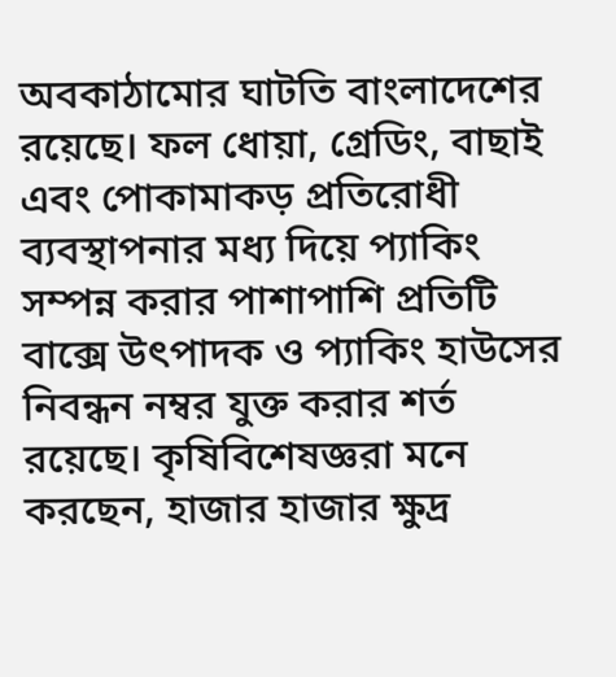অবকাঠামোর ঘাটতি বাংলাদেশের রয়েছে। ফল ধোয়া, গ্রেডিং, বাছাই এবং পোকামাকড় প্রতিরোধী ব্যবস্থাপনার মধ্য দিয়ে প্যাকিং সম্পন্ন করার পাশাপাশি প্রতিটি বাক্সে উৎপাদক ও প্যাকিং হাউসের নিবন্ধন নম্বর যুক্ত করার শর্ত রয়েছে। কৃষিবিশেষজ্ঞরা মনে করছেন, হাজার হাজার ক্ষুদ্র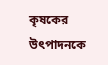কৃষকের উৎপাদনকে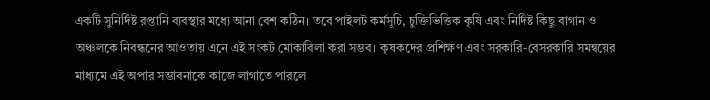একটি সুনির্দিষ্ট রপ্তানি ব্যবস্থার মধ্যে আনা বেশ কঠিন। তবে পাইলট কর্মসূচি, চুক্তিভিত্তিক কৃষি এবং নির্দিষ্ট কিছু বাগান ও অঞ্চলকে নিবন্ধনের আওতায় এনে এই সংকট মোকাবিলা করা সম্ভব। কৃষকদের প্রশিক্ষণ এবং সরকারি-বেসরকারি সমন্বয়ের মাধ্যমে এই অপার সম্ভাবনাকে কাজে লাগাতে পারলে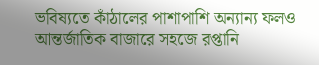ভবিষ্যতে কাঁঠালের পাশাপাশি অন্যান্য ফলও আন্তর্জাতিক বাজারে সহজে রপ্তানি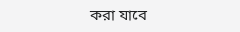করা যাবে